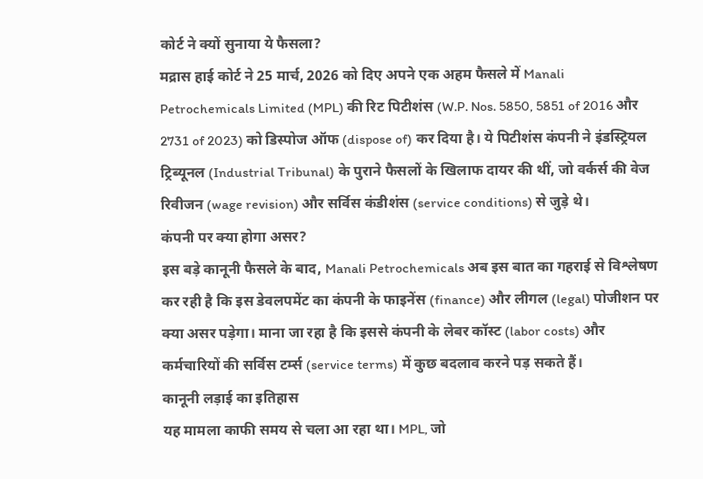कोर्ट ने क्यों सुनाया ये फैसला?
मद्रास हाई कोर्ट ने 25 मार्च, 2026 को दिए अपने एक अहम फैसले में Manali Petrochemicals Limited (MPL) की रिट पिटीशंस (W.P. Nos. 5850, 5851 of 2016 और 2731 of 2023) को डिस्पोज ऑफ (dispose of) कर दिया है। ये पिटीशंस कंपनी ने इंडस्ट्रियल ट्रिब्यूनल (Industrial Tribunal) के पुराने फैसलों के खिलाफ दायर की थीं, जो वर्कर्स की वेज रिवीजन (wage revision) और सर्विस कंडीशंस (service conditions) से जुड़े थे।
कंपनी पर क्या होगा असर?
इस बड़े कानूनी फैसले के बाद, Manali Petrochemicals अब इस बात का गहराई से विश्लेषण कर रही है कि इस डेवलपमेंट का कंपनी के फाइनेंस (finance) और लीगल (legal) पोजीशन पर क्या असर पड़ेगा। माना जा रहा है कि इससे कंपनी के लेबर कॉस्ट (labor costs) और कर्मचारियों की सर्विस टर्म्स (service terms) में कुछ बदलाव करने पड़ सकते हैं।
कानूनी लड़ाई का इतिहास
यह मामला काफी समय से चला आ रहा था। MPL, जो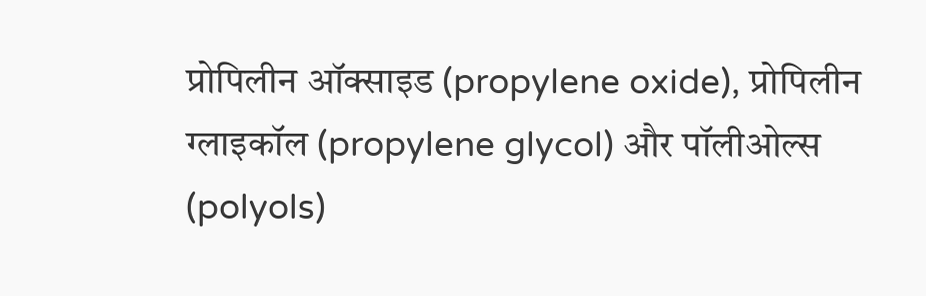प्रोपिलीन ऑक्साइड (propylene oxide), प्रोपिलीन ग्लाइकॉल (propylene glycol) और पॉलीओल्स (polyols)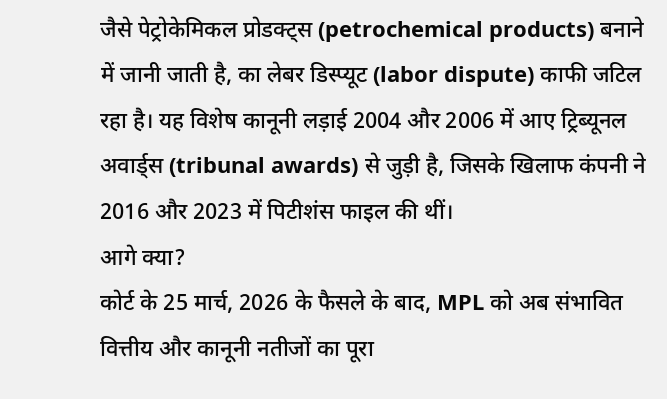जैसे पेट्रोकेमिकल प्रोडक्ट्स (petrochemical products) बनाने में जानी जाती है, का लेबर डिस्प्यूट (labor dispute) काफी जटिल रहा है। यह विशेष कानूनी लड़ाई 2004 और 2006 में आए ट्रिब्यूनल अवार्ड्स (tribunal awards) से जुड़ी है, जिसके खिलाफ कंपनी ने 2016 और 2023 में पिटीशंस फाइल की थीं।
आगे क्या?
कोर्ट के 25 मार्च, 2026 के फैसले के बाद, MPL को अब संभावित वित्तीय और कानूनी नतीजों का पूरा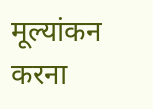मूल्यांकन करना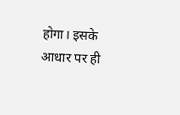होगा। इसके आधार पर ही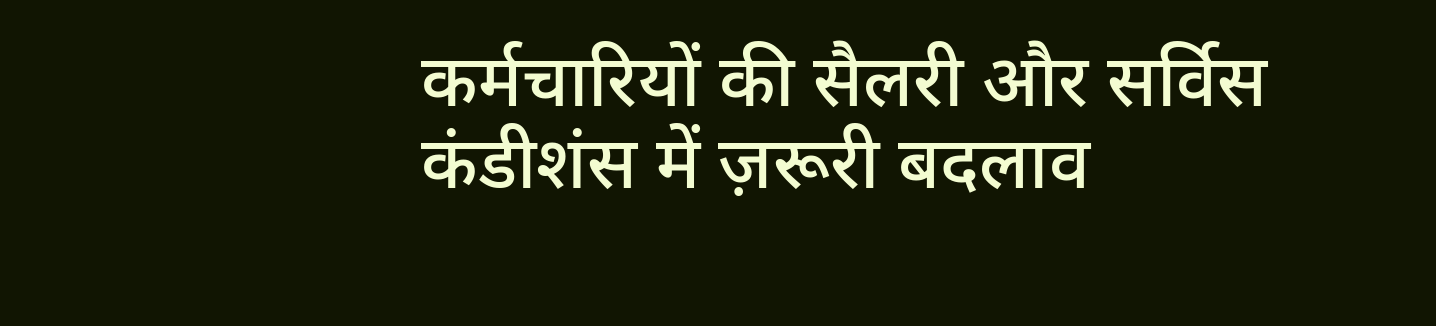कर्मचारियों की सैलरी और सर्विस कंडीशंस में ज़रूरी बदलाव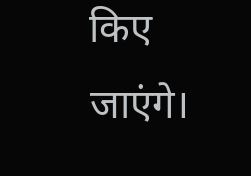किए जाएंगे।